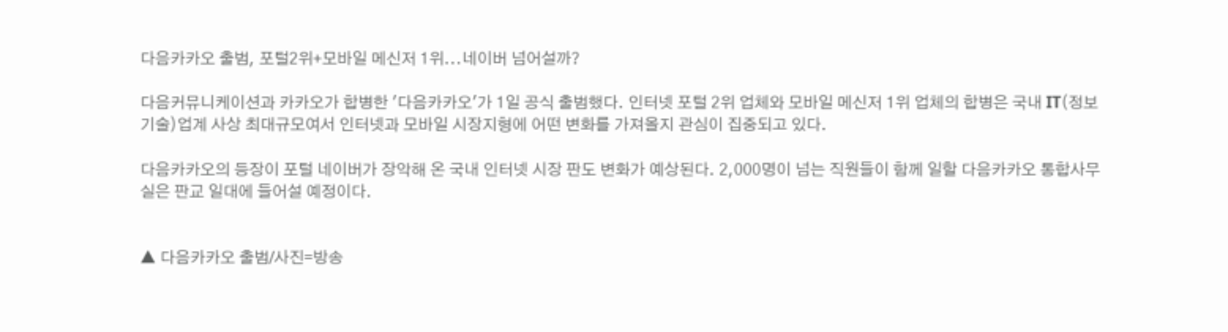다음카카오 출범, 포털2위+모바일 메신저 1위...네이버 넘어설까?

다음커뮤니케이션과 카카오가 합병한 '다음카카오'가 1일 공식 출범했다. 인터넷 포털 2위 업체와 모바일 메신저 1위 업체의 합병은 국내 IT(정보기술)업계 사상 최대규모여서 인터넷과 모바일 시장지형에 어떤 변화를 가져올지 관심이 집중되고 있다.

다음카카오의 등장이 포털 네이버가 장악해 온 국내 인터넷 시장 판도 변화가 예상된다. 2,000명이 넘는 직원들이 함께 일할 다음카카오 통합사무실은 판교 일대에 들어설 예정이다.


▲ 다음카카오 출범/사진=방송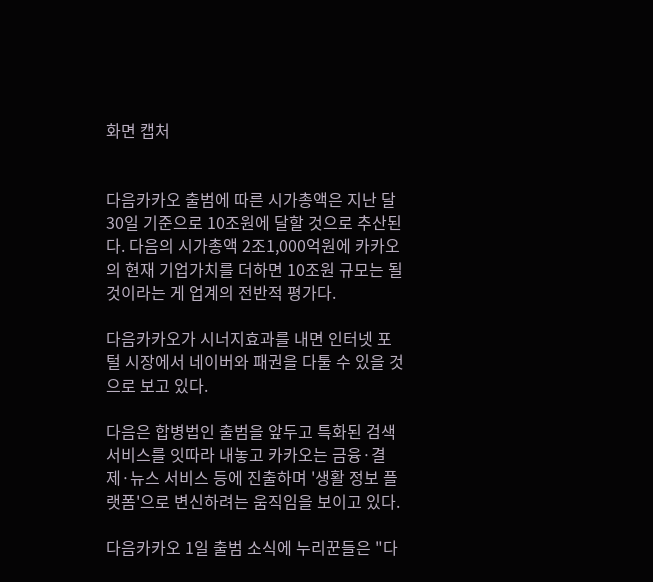화면 캡처


다음카카오 출범에 따른 시가총액은 지난 달 30일 기준으로 10조원에 달할 것으로 추산된다. 다음의 시가총액 2조1,000억원에 카카오의 현재 기업가치를 더하면 10조원 규모는 될 것이라는 게 업계의 전반적 평가다.

다음카카오가 시너지효과를 내면 인터넷 포털 시장에서 네이버와 패권을 다툴 수 있을 것으로 보고 있다.

다음은 합병법인 출범을 앞두고 특화된 검색 서비스를 잇따라 내놓고 카카오는 금융·결제·뉴스 서비스 등에 진출하며 '생활 정보 플랫폼'으로 변신하려는 움직임을 보이고 있다.

다음카카오 1일 출범 소식에 누리꾼들은 "다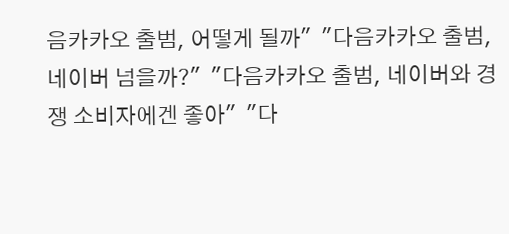음카카오 출범, 어떻게 될까"  "다음카카오 출범, 네이버 넘을까?"  "다음카카오 출범, 네이버와 경쟁 소비자에겐 좋아"  "다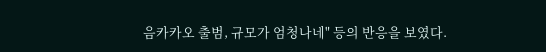음카카오 출범, 규모가 엄청나네" 등의 반응을 보였다.